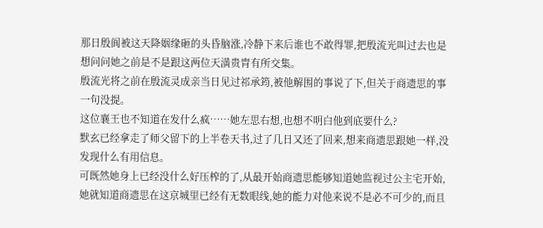那日殷阆被这天降姻缘砸的头昏脑涨,冷静下来后谁也不敢得罪,把殷流光叫过去也是想问问她之前是不是跟这两位天潢贵胄有所交集。
殷流光将之前在殷流灵成亲当日见过祁承筠,被他解围的事说了下,但关于商遗思的事一句没提。
这位襄王也不知道在发什么疯……她左思右想,也想不明白他到底要什么?
默玄已经拿走了师父留下的上半卷天书,过了几日又还了回来,想来商遗思跟她一样,没发现什么有用信息。
可既然她身上已经没什么好压榨的了,从最开始商遗思能够知道她监视过公主宅开始,她就知道商遗思在这京城里已经有无数眼线,她的能力对他来说不是必不可少的,而且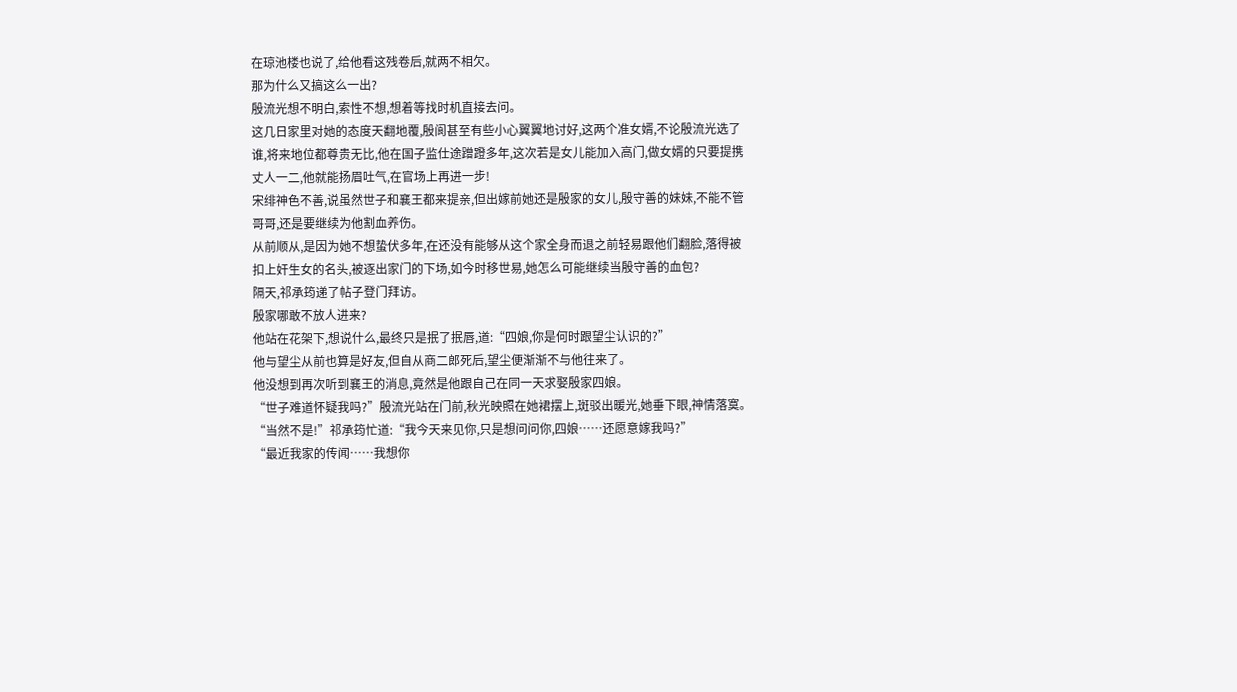在琼池楼也说了,给他看这残卷后,就两不相欠。
那为什么又搞这么一出?
殷流光想不明白,索性不想,想着等找时机直接去问。
这几日家里对她的态度天翻地覆,殷阆甚至有些小心翼翼地讨好,这两个准女婿,不论殷流光选了谁,将来地位都尊贵无比,他在国子监仕途蹭蹬多年,这次若是女儿能加入高门,做女婿的只要提携丈人一二,他就能扬眉吐气,在官场上再进一步!
宋绯神色不善,说虽然世子和襄王都来提亲,但出嫁前她还是殷家的女儿,殷守善的妹妹,不能不管哥哥,还是要继续为他割血养伤。
从前顺从,是因为她不想蛰伏多年,在还没有能够从这个家全身而退之前轻易跟他们翻脸,落得被扣上奸生女的名头,被逐出家门的下场,如今时移世易,她怎么可能继续当殷守善的血包?
隔天,祁承筠递了帖子登门拜访。
殷家哪敢不放人进来?
他站在花架下,想说什么,最终只是抿了抿唇,道:“四娘,你是何时跟望尘认识的?”
他与望尘从前也算是好友,但自从商二郎死后,望尘便渐渐不与他往来了。
他没想到再次听到襄王的消息,竟然是他跟自己在同一天求娶殷家四娘。
“世子难道怀疑我吗?”殷流光站在门前,秋光映照在她裙摆上,斑驳出暖光,她垂下眼,神情落寞。
“当然不是!”祁承筠忙道:“我今天来见你,只是想问问你,四娘……还愿意嫁我吗?”
“最近我家的传闻……我想你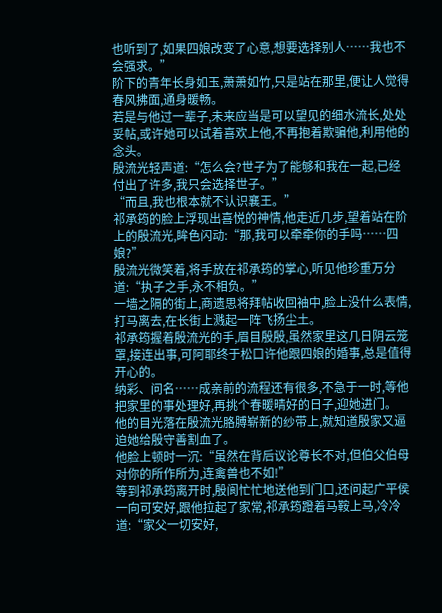也听到了,如果四娘改变了心意,想要选择别人……我也不会强求。”
阶下的青年长身如玉,萧萧如竹,只是站在那里,便让人觉得春风拂面,通身暖畅。
若是与他过一辈子,未来应当是可以望见的细水流长,处处妥帖,或许她可以试着喜欢上他,不再抱着欺骗他,利用他的念头。
殷流光轻声道:“怎么会?世子为了能够和我在一起,已经付出了许多,我只会选择世子。”
“而且,我也根本就不认识襄王。”
祁承筠的脸上浮现出喜悦的神情,他走近几步,望着站在阶上的殷流光,眸色闪动:“那,我可以牵牵你的手吗……四娘?”
殷流光微笑着,将手放在祁承筠的掌心,听见他珍重万分道:“执子之手,永不相负。”
一墙之隔的街上,商遗思将拜帖收回袖中,脸上没什么表情,打马离去,在长街上溅起一阵飞扬尘土。
祁承筠握着殷流光的手,眉目殷殷,虽然家里这几日阴云笼罩,接连出事,可阿耶终于松口许他跟四娘的婚事,总是值得开心的。
纳彩、问名……成亲前的流程还有很多,不急于一时,等他把家里的事处理好,再挑个春暖晴好的日子,迎她进门。
他的目光落在殷流光胳膊崭新的纱带上,就知道殷家又逼迫她给殷守善割血了。
他脸上顿时一沉:“虽然在背后议论尊长不对,但伯父伯母对你的所作所为,连禽兽也不如!”
等到祁承筠离开时,殷阆忙忙地送他到门口,还问起广平侯一向可安好,跟他拉起了家常,祁承筠蹬着马鞍上马,冷冷道:“家父一切安好,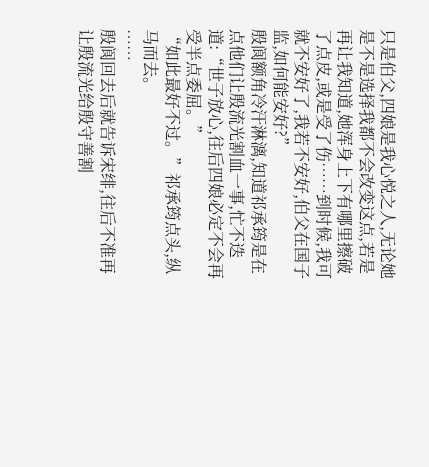只是伯父,四娘是我心悦之人,无论她是不是选择我都不会改变这点,若是再让我知道,她浑身上下有哪里擦破了点皮,或是受了伤……到时候,我可就不安好了,我若不安好,伯父在国子监,如何能安好?”
殷阆额角冷汗淋漓,知道祁承筠是在点他们让殷流光割血一事,忙不迭道:“世子放心,往后四娘必定不会再受半点委屈。”
“如此最好不过。”祁承筠点头,纵马而去。
……
殷阆回去后就告诉宋绯,往后不准再让殷流光给殷守善割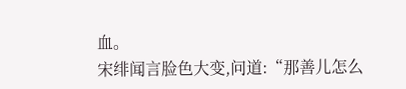血。
宋绯闻言脸色大变,问道:“那善儿怎么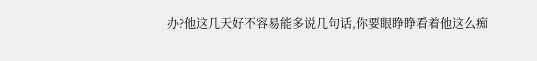办?他这几天好不容易能多说几句话,你要眼睁睁看着他这么痴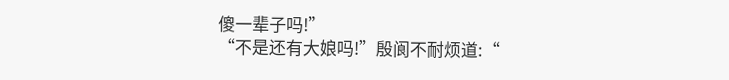傻一辈子吗!”
“不是还有大娘吗!”殷阆不耐烦道:“